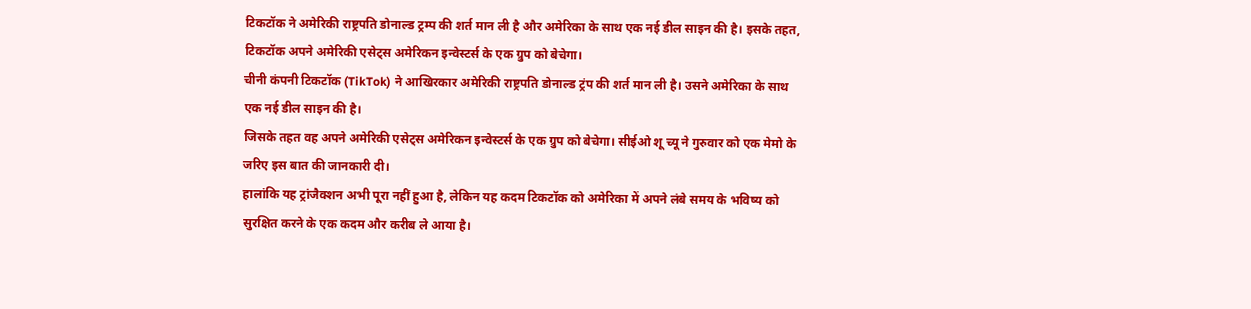टिकटॉक ने अमेरिकी राष्ट्रपति डोनाल्ड ट्रम्प की शर्त मान ली है और अमेरिका के साथ एक नई डील साइन की है। इसके तहत, टिकटॉक अपने अमेरिकी एसेट्स अमेरिकन इन्वेस्टर्स के एक ग्रुप को बेचेगा।
चीनी कंपनी टिकटॉक (TikTok) ने आखिरकार अमेरिकी राष्ट्रपति डोनाल्ड ट्रंप की शर्त मान ली है। उसने अमेरिका के साथ एक नई डील साइन की है।
जिसके तहत वह अपने अमेरिकी एसेट्स अमेरिकन इन्वेस्टर्स के एक ग्रुप को बेचेगा। सीईओ शू च्यू ने गुरुवार को एक मेमो के जरिए इस बात की जानकारी दी।
हालांकि यह ट्रांजैक्शन अभी पूरा नहीं हुआ है, लेकिन यह कदम टिकटॉक को अमेरिका में अपने लंबे समय के भविष्य को सुरक्षित करने के एक कदम और करीब ले आया है।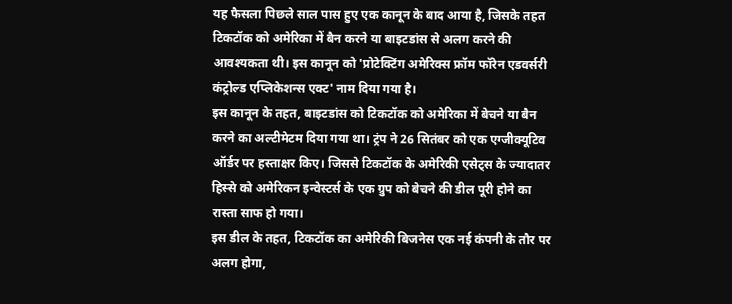यह फैसला पिछले साल पास हुए एक कानून के बाद आया है, जिसके तहत टिकटॉक को अमेरिका में बैन करने या बाइटडांस से अलग करने की आवश्यकता थी। इस कानून को 'प्रोटेक्टिंग अमेरिक्स फ्रॉम फॉरेन एडवर्सरी कंट्रोल्ड एप्लिकेशन्स एक्ट' नाम दिया गया है।
इस कानून के तहत, बाइटडांस को टिकटॉक को अमेरिका में बेचने या बैन करने का अल्टीमेटम दिया गया था। ट्रंप ने 26 सितंबर को एक एग्जीक्यूटिव ऑर्डर पर हस्ताक्षर किए। जिससे टिकटॉक के अमेरिकी एसेट्स के ज्यादातर हिस्से को अमेरिकन इन्वेस्टर्स के एक ग्रुप को बेचने की डील पूरी होने का रास्ता साफ हो गया।
इस डील के तहत, टिकटॉक का अमेरिकी बिजनेस एक नई कंपनी के तौर पर अलग होगा,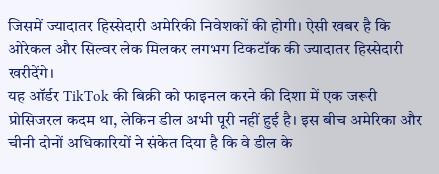जिसमें ज्यादातर हिस्सेदारी अमेरिकी निवेशकों की होगी। ऐसी खबर है कि ओरेकल और सिल्वर लेक मिलकर लगभग टिकटॉक की ज्यादातर हिस्सेदारी खरीदेंगे।
यह ऑर्डर TikTok की बिक्री को फाइनल करने की दिशा में एक जरूरी प्रोसिजरल कदम था, लेकिन डील अभी पूरी नहीं हुई है। इस बीच अमेरिका और चीनी दोनों अधिकारियों ने संकेत दिया है कि वे डील के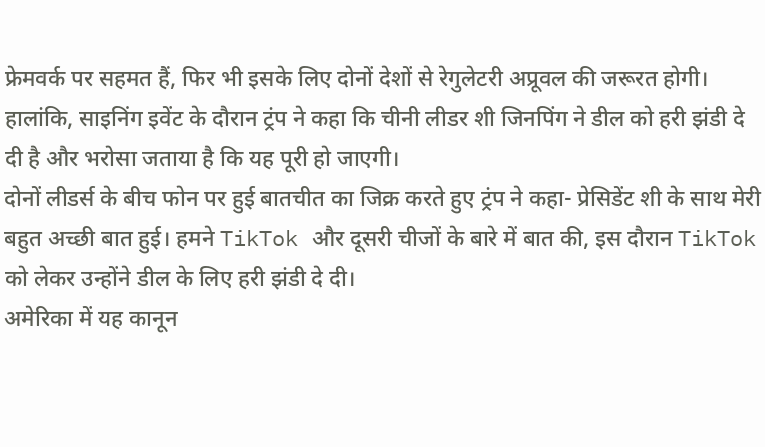फ्रेमवर्क पर सहमत हैं, फिर भी इसके लिए दोनों देशों से रेगुलेटरी अप्रूवल की जरूरत होगी।
हालांकि, साइनिंग इवेंट के दौरान ट्रंप ने कहा कि चीनी लीडर शी जिनपिंग ने डील को हरी झंडी दे दी है और भरोसा जताया है कि यह पूरी हो जाएगी।
दोनों लीडर्स के बीच फोन पर हुई बातचीत का जिक्र करते हुए ट्रंप ने कहा- प्रेसिडेंट शी के साथ मेरी बहुत अच्छी बात हुई। हमने TikTok और दूसरी चीजों के बारे में बात की, इस दौरान TikTok को लेकर उन्होंने डील के लिए हरी झंडी दे दी।
अमेरिका में यह कानून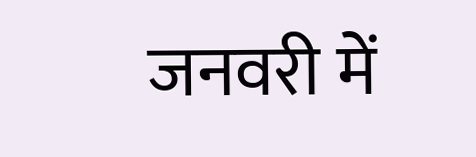जनवरी में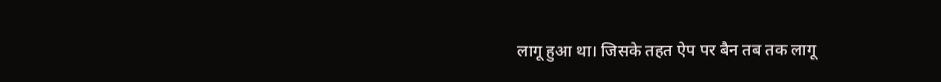लागू हुआ था। जिसके तहत ऐप पर बैन तब तक लागू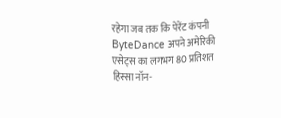रहेगा जब तक कि पेरेंट कंपनी ByteDance अपने अमेरिकी एसेट्स का लगभग 80 प्रतिशत हिस्सा नॉन-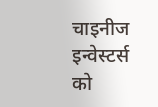चाइनीज इन्वेस्टर्स को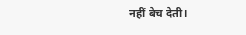नहीं बेच देती।